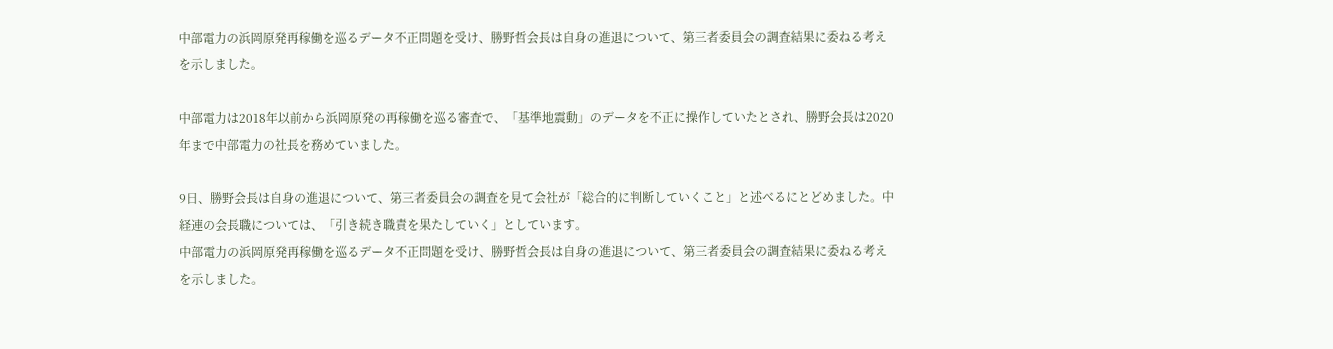中部電力の浜岡原発再稼働を巡るデータ不正問題を受け、勝野哲会長は自身の進退について、第三者委員会の調査結果に委ねる考えを示しました。

中部電力は2018年以前から浜岡原発の再稼働を巡る審査で、「基準地震動」のデータを不正に操作していたとされ、勝野会長は2020年まで中部電力の社長を務めていました。

9日、勝野会長は自身の進退について、第三者委員会の調査を見て会社が「総合的に判断していくこと」と述べるにとどめました。中経連の会長職については、「引き続き職責を果たしていく」としています。
中部電力の浜岡原発再稼働を巡るデータ不正問題を受け、勝野哲会長は自身の進退について、第三者委員会の調査結果に委ねる考えを示しました。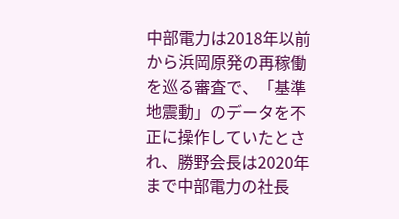中部電力は2018年以前から浜岡原発の再稼働を巡る審査で、「基準地震動」のデータを不正に操作していたとされ、勝野会長は2020年まで中部電力の社長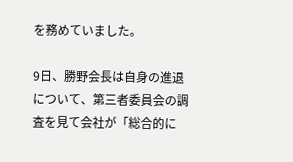を務めていました。

9日、勝野会長は自身の進退について、第三者委員会の調査を見て会社が「総合的に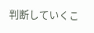判断していくこ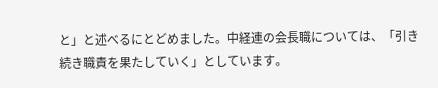と」と述べるにとどめました。中経連の会長職については、「引き続き職責を果たしていく」としています。